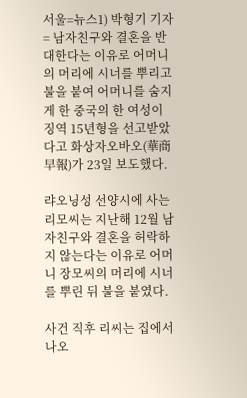서울=뉴스1) 박형기 기자 = 남자친구와 결혼을 반대한다는 이유로 어머니의 머리에 시너를 뿌리고 불을 붙여 어머니를 숨지게 한 중국의 한 여성이 징역 15년형을 선고받았다고 화상자오바오(華商早報)가 23일 보도했다.

랴오닝성 선양시에 사는 리모씨는 지난해 12월 남자친구와 결혼을 허락하지 않는다는 이유로 어머니 장모씨의 머리에 시너를 뿌린 뒤 불을 붙였다.

사건 직후 리씨는 집에서 나오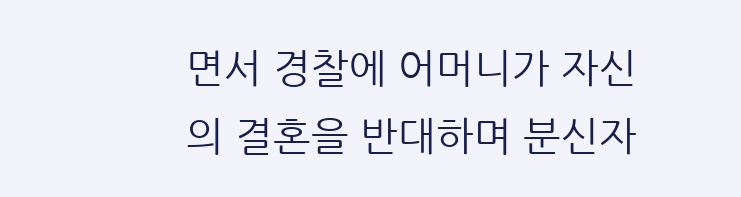면서 경찰에 어머니가 자신의 결혼을 반대하며 분신자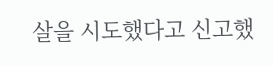살을 시도했다고 신고했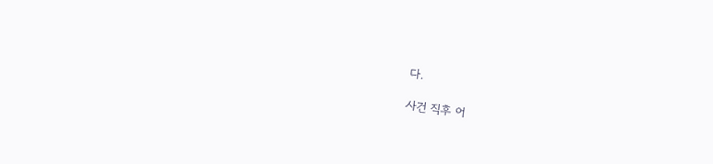다.

사건 직후 어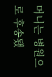머니는 병원으로 후송됐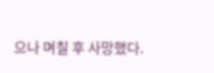으나 며칠 후 사망했다.